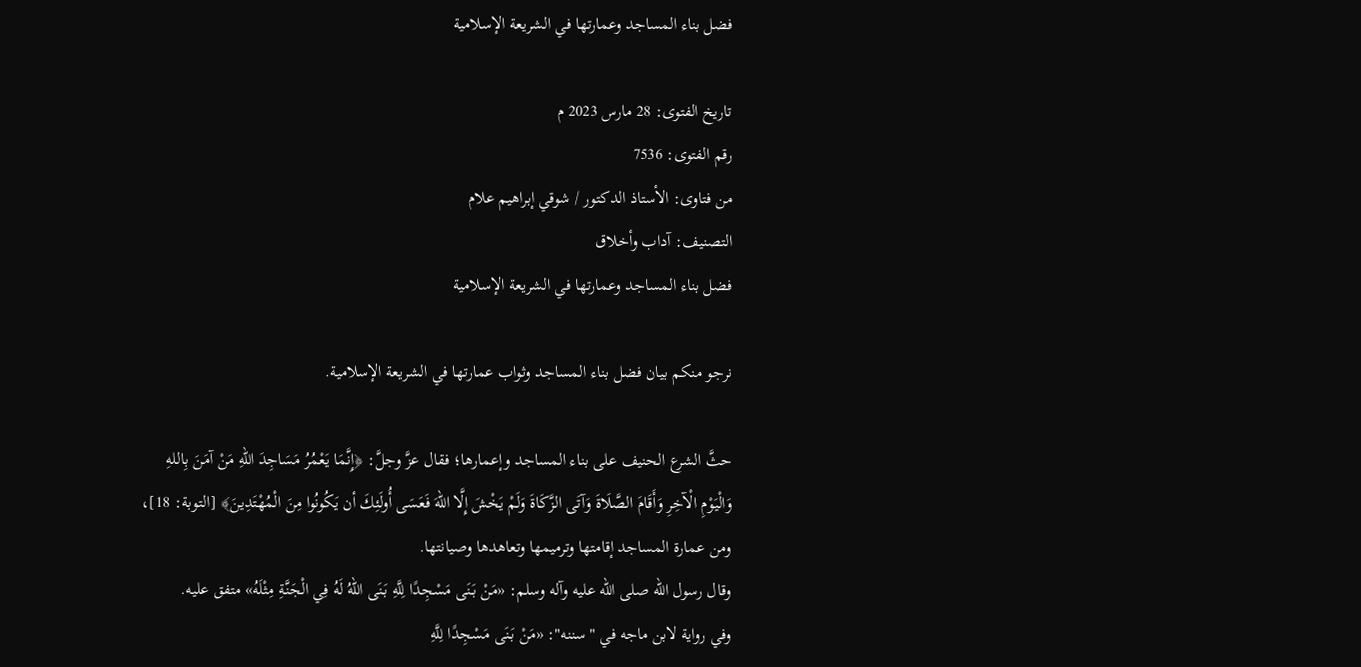فضل بناء المساجد وعمارتها في الشريعة الإسلامية

تاريخ الفتوى: 28 مارس 2023 م
رقم الفتوى: 7536
من فتاوى: الأستاذ الدكتور / شوقي إبراهيم علام
التصنيف: آداب وأخلاق
فضل بناء المساجد وعمارتها في الشريعة الإسلامية

نرجو منكم بيان فضل بناء المساجد وثواب عمارتها في الشريعة الإسلامية.

حثَّ الشرع الحنيف على بناء المساجد وإعمارها؛ فقال عزَّ وجلَّ: ﴿إِنَّمَا يَعْمُرُ مَسَاجِدَ اللهِ مَنْ آمَنَ بِاللهِ وَالْيَوْمِ الْآخِرِ وَأَقَامَ الصَّلَاةَ وَآتَى الزَّكَاةَ وَلَمْ يَخْشَ إِلَّا اللهَ فَعَسَى أُولَئِكَ أن يَكُونُوا مِنَ الْمُهْتَدِينَ﴾ [التوبة: 18]، ومن عمارة المساجد إقامتها وترميمها وتعاهدها وصيانتها.
وقال رسول الله صلى الله عليه وآله وسلم: «مَنْ بَنَى مَسْجِدًا لِلَّهِ بَنَى اللهُ لَهُ فِي الْجَنَّةِ مِثْلَهُ» متفق عليه.
وفي رواية لابن ماجه في "سننه": «مَنْ بَنَى مَسْجِدًا لِلَّهِ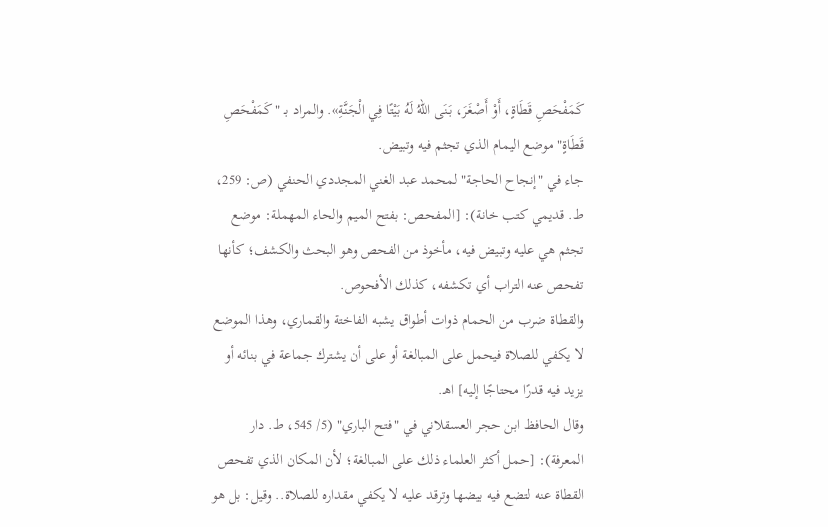كَمَفْحَصِ قَطَاةٍ، أَوْ أَصْغَرَ، بَنَى اللهُ لَهُ بَيْتًا فِي الْجَنَّةِ». والمراد بـ "كَمَفْحَصِ قَطَاةٍ" موضع اليمام الذي تجثم فيه وتبيض.
جاء في "إنجاح الحاجة" لمحمد عبد الغني المجددي الحنفي (ص: 259، ط. قديمي كتب خانة): [المفحص: بفتح الميم والحاء المهملة: موضع تجثم هي عليه وتبيض فيه، مأخوذ من الفحص وهو البحث والكشف؛ كأنها تفحص عنه التراب أي تكشفه، كذلك الأفحوص.
والقطاة ضرب من الحمام ذوات أطواق يشبه الفاختة والقماري، وهذا الموضع لا يكفي للصلاة فيحمل على المبالغة أو على أن يشترك جماعة في بنائه أو يزيد فيه قدرًا محتاجًا إليه] اهـ.
وقال الحافظ ابن حجر العسقلاني في "فتح الباري" (5/ 545، ط. دار المعرفة): [حمل أكثر العلماء ذلك على المبالغة؛ لأن المكان الذي تفحص القطاة عنه لتضع فيه بيضها وترقد عليه لا يكفي مقداره للصلاة.. وقيل: بل هو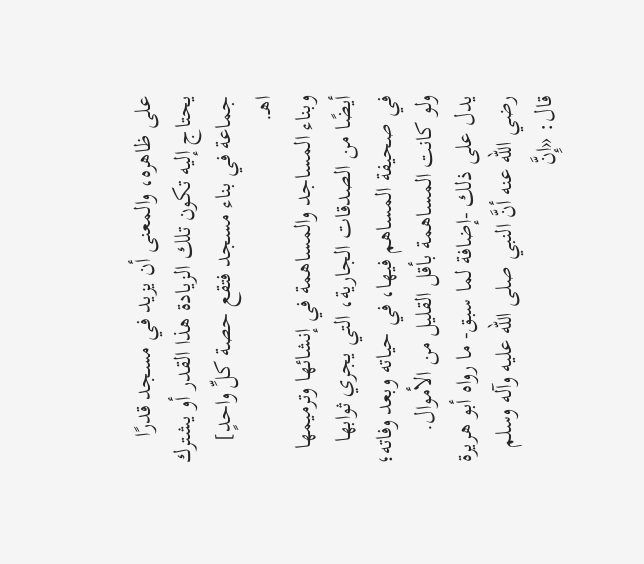على ظاهره، والمعنى أن يزيد في مسجد قدرًا يحتاج إليه تكون تلك الزيادة هذا القدر أو يشترك جماعة في بناء مسجد فتقع حصة كلِّ واحدٍ] اهـ.
وبناء المساجد والمساهمة في إنشائها وترميمها أيضًا من الصدقات الجارية، التي يجري ثوابها في صحيفة المساهم فيها، في حياته وبعد وفاته؛ ولو كانت المساهمة بأقل القليل من الأموال.
يدل على ذلك -إضافة لما سبق- ما رواه أبو هريرة رضي الله عنه أنَّ النبي صلى الله عليه وآله وسلم قال: «إِنَّ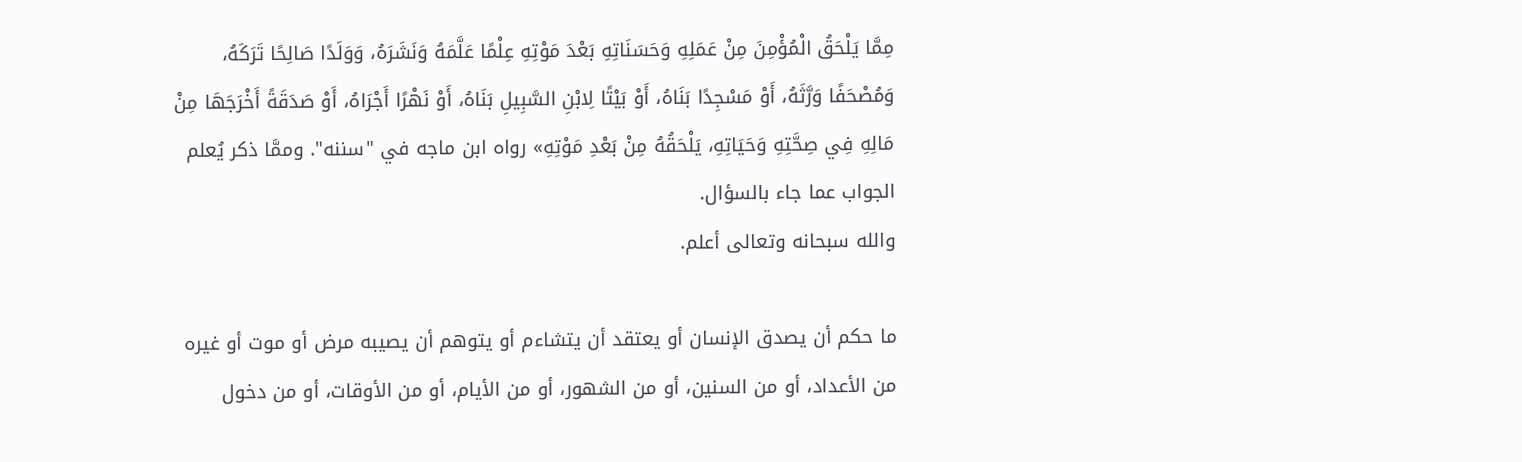مِمَّا يَلْحَقُ الْمُؤْمِنَ مِنْ عَمَلِهِ وَحَسَنَاتِهِ بَعْدَ مَوْتِهِ عِلْمًا عَلَّمَهُ وَنَشَرَهُ، وَوَلَدًا صَالِحًا تَرَكَهُ، وَمُصْحَفًا وَرَّثَهُ، أَوْ مَسْجِدًا بَنَاهُ، أَوْ بَيْتًا لِابْنِ السَّبِيلِ بَنَاهُ، أَوْ نَهْرًا أَجْرَاهُ، أَوْ صَدَقَةً أَخْرَجَهَا مِنْ مَالِهِ فِي صِحَّتِهِ وَحَيَاتِهِ، يَلْحَقُهُ مِنْ بَعْدِ مَوْتِهِ» رواه ابن ماجه في "سننه". وممَّا ذكر يُعلم الجواب عما جاء بالسؤال.
والله سبحانه وتعالى أعلم.

ما حكم أن يصدق الإنسان أو يعتقد أن يتشاءم أو يتوهم أن يصيبه مرض أو موت أو غيره من الأعداد، أو من السنين، أو من الشهور، أو من الأيام، أو من الأوقات، أو من دخول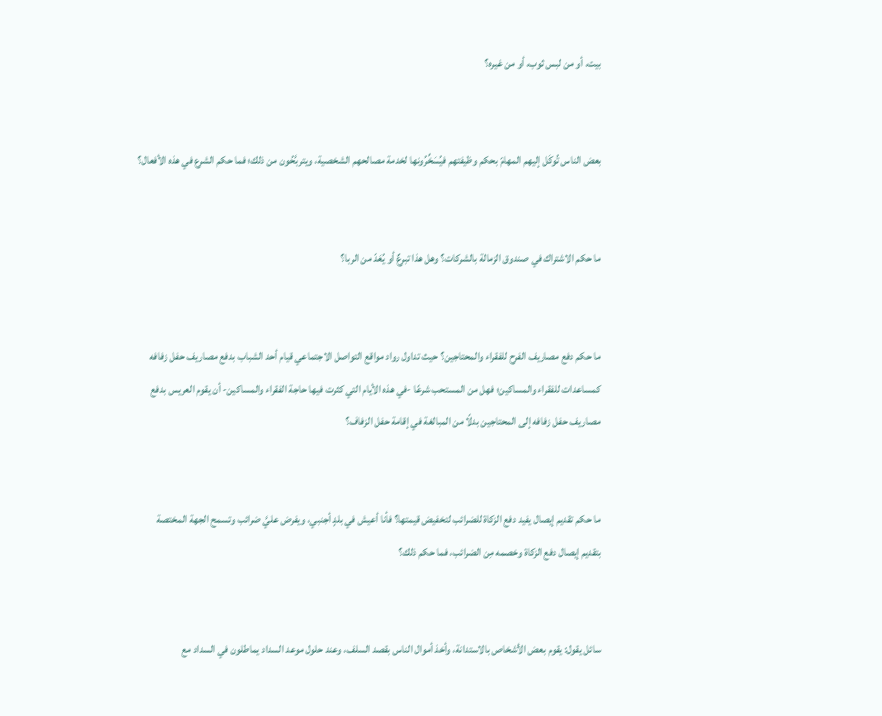بيت، أو من لبس ثوب، أو من غيره؟


بعض الناس تُوكَل إليهم المهامّ بحكم وظيفتهم فيُسَخِّرُونها لخدمة مصالحهم الشخصية، ويتربَّحُون من ذلك؛ فما حكم الشرع في هذه الأفعال؟


ما حكم الاشتراك في صندوق الزمالة بالشركات؟ وهل هذا تبرعٌ أو يُعَدّ من الربا؟


ما حكم دفع مصاريف الفرح للفقراء والمحتاجين؟ حيث تداول رواد مواقع التواصل الاجتماعي قيام أحد الشباب بدفع مصاريف حفل زفافه كمساعدات للفقراء والمساكين؛ فهل من المستحب شرعًا -في هذه الأيام التي كثرت فيها حاجة الفقراء والمساكين- أن يقوم العريس بدفع مصاريف حفل زفافه إلى المحتاجين بدلًا من المبالغة في إقامة حفل الزفاف؟


ما حكم تقديم إيصال يفيد دفع الزكاة للضرائب لتخفيض قيمتها؟ فأنا أعيش في بلدٍ أجنبي، ويفرض عليَّ ضرائب وتسمح الجهة المختصة بتقديم إيصال دفع الزكاة وخصمه مِن الضرائب، فما حكم ذلك؟


سائل يقول: يقوم بعض الأشخاص بالاستدانة، وأخذ أموال الناس بقصد السلف، وعند حلول موعد السداد يماطلون في السداد مع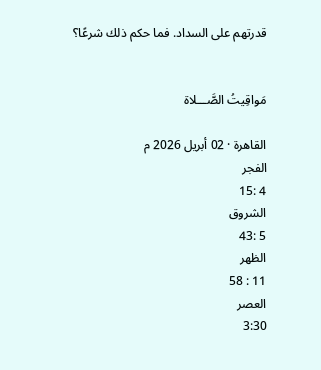قدرتهم على السداد. فما حكم ذلك شرعًا؟


مَواقِيتُ الصَّـــلاة

القاهرة · 02 أبريل 2026 م
الفجر
4 :15
الشروق
5 :43
الظهر
11 : 58
العصر
3:30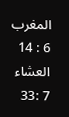المغرب
6 : 14
العشاء
7 :33